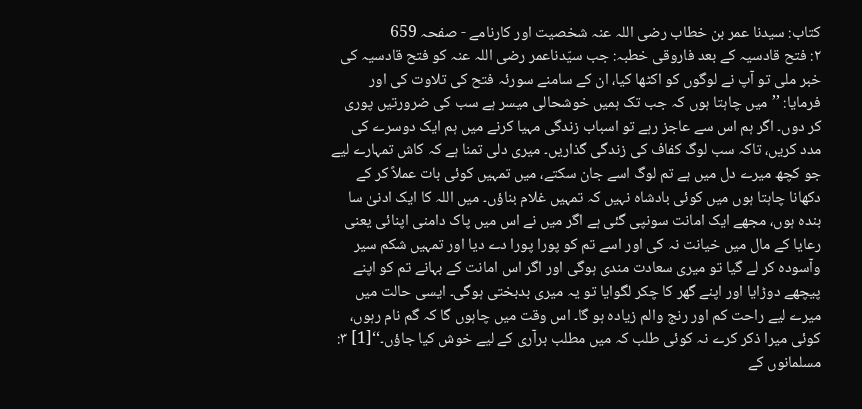کتاب: سیدنا عمر بن خطاب رضی اللہ عنہ شخصیت اور کارنامے - صفحہ 659
۲: فتح قادسیہ کے بعد فاروقی خطبہ: جب سیّدناعمر رضی اللہ عنہ کو فتح قادسیہ کی خبر ملی تو آپ نے لوگوں کو اکٹھا کیا، ان کے سامنے سورئہ فتح کی تلاوت کی اور فرمایا: ’’میں چاہتا ہوں کہ جب تک ہمیں خوشحالی میسر ہے سب کی ضرورتیں پوری کر دوں۔ اگر ہم اس سے عاجز رہے تو اسباب زندگی مہیا کرنے میں ہم ایک دوسرے کی مدد کریں، تاکہ سب لوگ کفاف کی زندگی گذاریں۔ میری دلی تمنا ہے کہ کاش تمہارے لیے جو کچھ میرے دل میں ہے تم لوگ اسے جان سکتے، میں تمہیں کوئی بات عملاً کر کے دکھانا چاہتا ہوں میں کوئی بادشاہ نہیں کہ تمہیں غلام بناؤں۔ میں اللہ کا ایک ادنیٰ سا بندہ ہوں، مجھے ایک امانت سونپی گئی ہے اگر میں نے اس میں پاک دامنی اپنائی یعنی رعایا کے مال میں خیانت نہ کی اور اسے تم کو پورا پورا دے دیا اور تمہیں شکم سیر وآسودہ کر لے گیا تو میری سعادت مندی ہوگی اور اگر اس امانت کے بہانے تم کو اپنے پیچھے دوڑایا اور اپنے گھر کا چکر لگوایا تو یہ میری بدبختی ہوگی۔ ایسی حالت میں میرے لیے راحت کم اور رنج والم زیادہ ہو گا۔ اس وقت میں چاہوں گا کہ گم نام رہوں، کوئی میرا ذکر کرے نہ کوئی طلب کہ میں مطلب برآری کے لیے خوش کیا جاؤں۔‘‘[1] ۳: مسلمانوں کے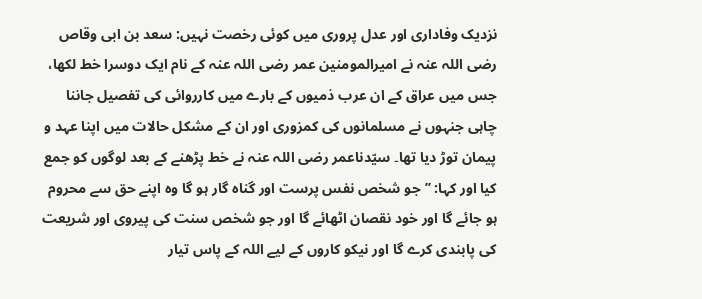نزدیک وفاداری اور عدل پروری میں کوئی رخصت نہیں: سعد بن ابی وقاص رضی اللہ عنہ نے امیرالمومنین عمر رضی اللہ عنہ کے نام ایک دوسرا خط لکھا، جس میں عراق کے ان عرب ذمیوں کے بارے میں کارروائی کی تفصیل جاننا چاہی جنہوں نے مسلمانوں کی کمزوری اور ان کے مشکل حالات میں اپنا عہد و پیمان توڑ دیا تھا۔ سیّدناعمر رضی اللہ عنہ نے خط پڑھنے کے بعد لوگوں کو جمع کیا اور کہا: ’’جو شخص نفس پرست اور گناہ گار ہو گا وہ اپنے حق سے محروم ہو جائے گا اور خود نقصان اٹھائے گا اور جو شخص سنت کی پیروی اور شریعت کی پابندی کرے گا اور نیکو کاروں کے لیے اللہ کے پاس تیار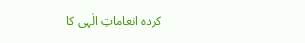کردہ انعاماتِ الٰہی کا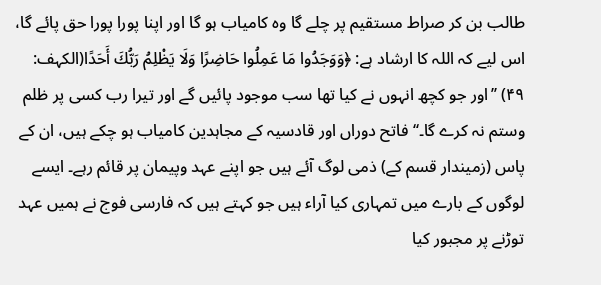طالب بن کر صراط مستقیم پر چلے گا وہ کامیاب ہو گا اور اپنا پورا پورا حق پائے گا، اس لیے کہ اللہ کا ارشاد ہے: ﴿وَوَجَدُوا مَا عَمِلُوا حَاضِرًا وَلَا يَظْلِمُ رَبُّكَ أَحَدًا(الکہف: ۴۹) ’’اور جو کچھ انہوں نے کیا تھا سب موجود پائیں گے اور تیرا رب کسی پر ظلم وستم نہ کرے گا۔‘‘ فاتح دوراں اور قادسیہ کے مجاہدین کامیاب ہو چکے ہیں، ان کے پاس (زمیندار قسم کے) ذمی لوگ آئے ہیں جو اپنے عہد وپیمان پر قائم رہے۔ ایسے لوگوں کے بارے میں تمہاری کیا آراء ہیں جو کہتے ہیں کہ فارسی فوج نے ہمیں عہد توڑنے پر مجبور کیا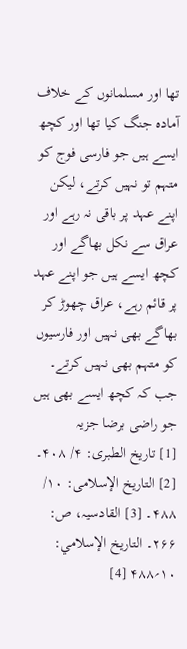تھا اور مسلمانوں کے خلاف آمادہ جنگ کیا تھا اور کچھ ایسے ہیں جو فارسی فوج کو متہم تو نہیں کرتے، لیکن اپنے عہد پر باقی نہ رہے اور عراق سے نکل بھاگے اور کچھ ایسے ہیں جو اپنے عہد پر قائم رہے، عراق چھوڑ کر بھاگے بھی نہیں اور فارسیوں کو متہم بھی نہیں کرتے۔ جب کہ کچھ ایسے بھی ہیں جو راضی برضا جزیہ
[1] تاریخ الطبری: ۴/ ۴۰۸۔ [2] التاریخ الإسلامی: ۱۰/ ۴۸۸۔ [3] القادسیہ، ص: ۲۶۶۔ التاریخ الإسلامي: ۱۰؍۴۸۸ [4]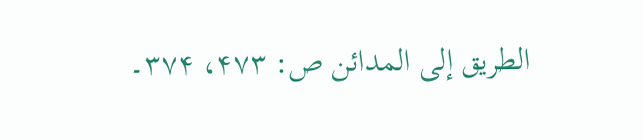الطریق إلی المدائن ص: ۴۷۳، ۳۷۴۔